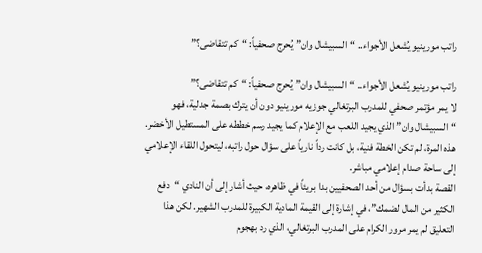راتب مورينيو يُشعل الأجواء.. “السبيشال وان” يُحرج صحفياً: “كم تتقاضى؟”

راتب مورينيو يُشعل الأجواء.. “السبيشال وان” يُحرج صحفياً: “كم تتقاضى؟”
لا يمر مؤتمر صحفي للمدرب البرتغالي جوزيه مورينيو دون أن يترك بصمة جدلية، فهو “السبيشال وان” الذي يجيد اللعب مع الإعلام كما يجيد رسم خططه على المستطيل الأخضر. هذه المرة، لم تكن الخطة فنية، بل كانت رداً نارياً على سؤال حول راتبه، ليتحول اللقاء الإعلامي إلى ساحة صدام إعلامي مباشر.
القصة بدأت بسؤال من أحد الصحفيين بدا بريئاً في ظاهره، حيث أشار إلى أن النادي “دفع الكثير من المال لضمك”، في إشارة إلى القيمة المادية الكبيرة للمدرب الشهير. لكن هذا التعليق لم يمر مرور الكرام على المدرب البرتغالي، الذي رد بهجوم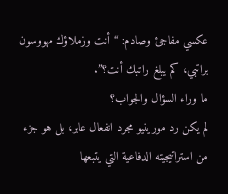عكسي مفاجئ وصادم: “أنت وزملاؤك مهووسون براتبي، كم يبلغ راتبك أنت؟”.
ما وراء السؤال والجواب؟
لم يكن رد مورينيو مجرد انفعال عابر، بل هو جزء من استراتيجيته الدفاعية التي يتبعها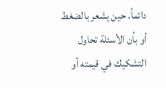دائماً. حين يشعر بالضغط أو بأن الأسئلة تحاول التشكيك في قيمته أو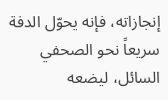إنجازاته، فإنه يحوّل الدفة سريعاً نحو الصحفي السائل، ليضعه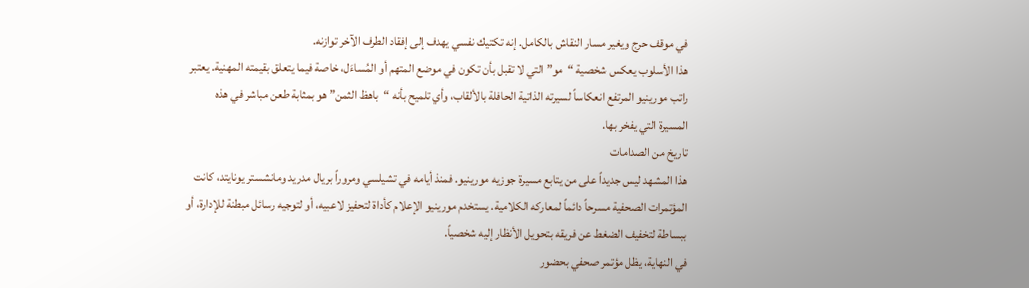في موقف حرج ويغير مسار النقاش بالكامل. إنه تكتيك نفسي يهدف إلى إفقاد الطرف الآخر توازنه.
هذا الأسلوب يعكس شخصية “مو” التي لا تقبل بأن تكون في موضع المتهم أو المُساءَل، خاصة فيما يتعلق بقيمته المهنية. يعتبر راتب مورينيو المرتفع انعكاساً لسيرته الذاتية الحافلة بالألقاب، وأي تلميح بأنه “باهظ الثمن” هو بمثابة طعن مباشر في هذه المسيرة التي يفخر بها.
تاريخ من الصدامات
هذا المشهد ليس جديداً على من يتابع مسيرة جوزيه مورينيو. فمنذ أيامه في تشيلسي ومروراً بريال مدريد ومانشستر يونايتد، كانت المؤتمرات الصحفية مسرحاً دائماً لمعاركه الكلامية. يستخدم مورينيو الإعلام كأداة لتحفيز لاعبيه، أو لتوجيه رسائل مبطنة للإدارة، أو ببساطة لتخفيف الضغط عن فريقه بتحويل الأنظار إليه شخصياً.
في النهاية، يظل مؤتمر صحفي بحضور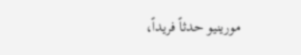مورينيو حدثاً فريداً،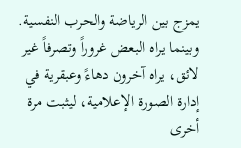يمزج بين الرياضة والحرب النفسية. وبينما يراه البعض غروراً وتصرفاً غير لائق، يراه آخرون دهاءً وعبقرية في إدارة الصورة الإعلامية، ليثبت مرة أخرى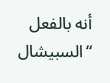أنه بالفعل “السبيشال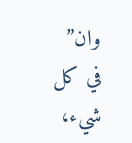وان” في كل شيء،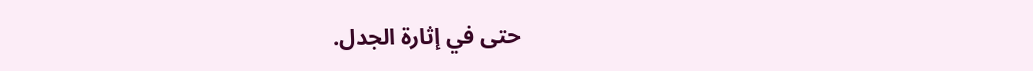حتى في إثارة الجدل.